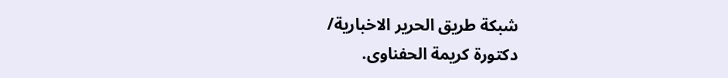شبكة طريق الحرير الاخبارية/
دكتورة كريمة الحفناوى.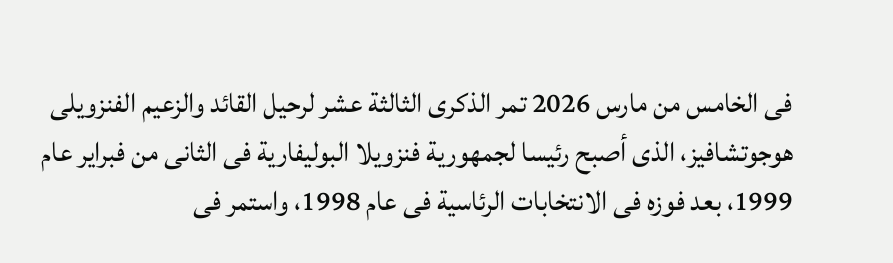فى الخامس من مارس 2026 تمر الذكرى الثالثة عشر لرحيل القائد والزعيم الفنزويلى هوجوتشافيز، الذى أصبح رئيسا لجمهورية فنزويلا البوليفارية فى الثانى من فبراير عام 1999، بعد فوزه فى الانتخابات الرئاسية فى عام 1998، واستمر فى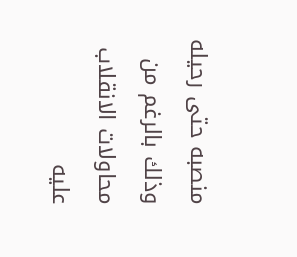منصبه حتى رحيله وذلك بالرغم من محاولات الانقلاب عليه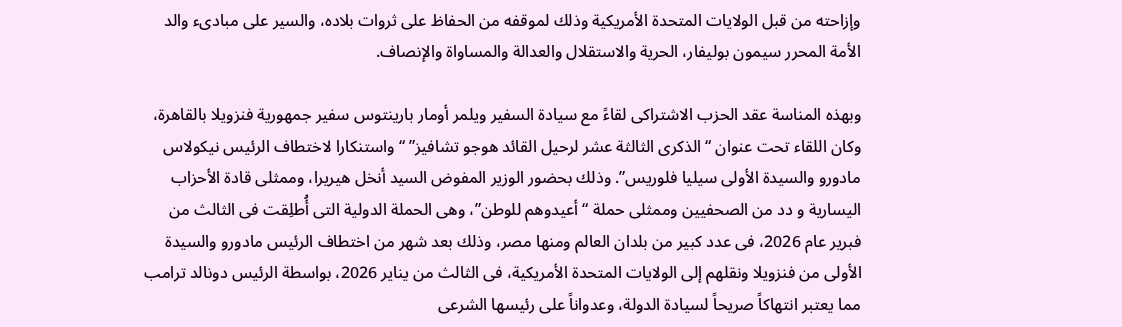وإزاحته من قبل الولايات المتحدة الأمريكية وذلك لموقفه من الحفاظ على ثروات بلاده، والسير على مبادىء والد الأمة المحرر سيمون بوليفار، الحرية والاستقلال والعدالة والمساواة والإنصاف.

وبهذه المناسة عقد الحزب الاشتراكى لقاءً مع سيادة السفير ويلمر أومار بارينتوس سفير جمهورية فنزويلا بالقاهرة، وكان اللقاء تحت عنوان “الذكرى الثالثة عشر لرحيل القائد هوجو تشافيز” “واستنكارا لاختطاف الرئيس نيكولاس مادورو والسيدة الأولى سيليا فلوريس”. وذلك بحضور الوزير المفوض السيد أنخل هيريرا، وممثلى قادة الأحزاب اليسارية و دد من الصحفيين وممثلى حملة “أعيدوهم للوطن”، وهى الحملة الدولية التى أُطلِقت فى الثالث من فبرير عام 2026، فى عدد كبير من بلدان العالم ومنها مصر، وذلك بعد شهر من اختطاف الرئيس مادورو والسيدة الأولى من فنزويلا ونقلهم إلى الولايات المتحدة الأمريكية، فى الثالث من يناير 2026، بواسطة الرئيس دونالد ترامب مما يعتبر انتهاكاً صريحاً لسيادة الدولة، وعدواناً على رئيسها الشرعى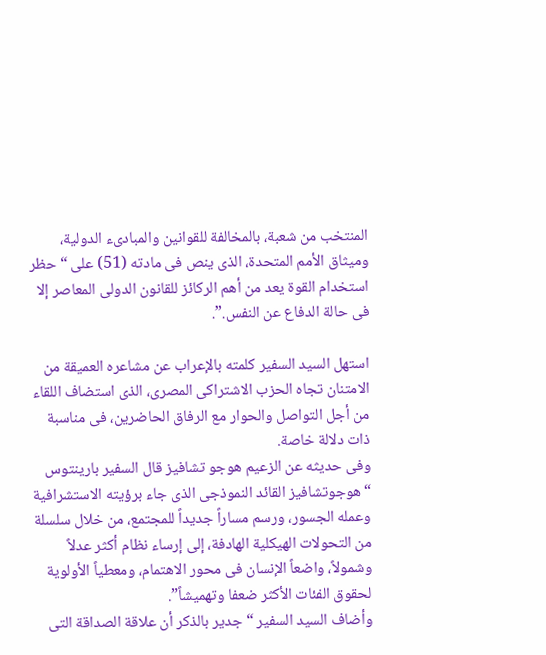المنتخب من شعبة، بالمخالفة للقوانين والمبادىء الدولية، وميثاق الأمم المتحدة، الذى ينص فى مادته (51) على “حظر استخدام القوة يعد من أهم الركائز للقانون الدولى المعاصر إلا فى حالة الدفاع عن النفس.”.

استهل السيد السفير كلمته بالإعراب عن مشاعره العميقة من الامتنان تجاه الحزب الاشتراكى المصرى، الذى استضاف اللقاء من أجل التواصل والحوار مع الرفاق الحاضرين، فى مناسبة ذات دلالة خاصة.
وفى حديثه عن الزعيم هوجو تشافيز قال السفير بارينتوس “هوجوتشافيز القائد النموذجى الذى جاء برؤيته الاستشرافية وعمله الجسور، ورسم مساراً جديداً للمجتمع، من خلال سلسلة من التحولات الهيكلية الهادفة، إلى إرساء نظام أكثر عدلاً وشمولاً، واضعاً الإنسان فى محور الاهتمام، ومعطياً الأولوية لحقوق الفئات الأكثر ضعفا وتهميشاً”.
وأضاف السيد السفير “جدير بالذكر أن علاقة الصداقة التى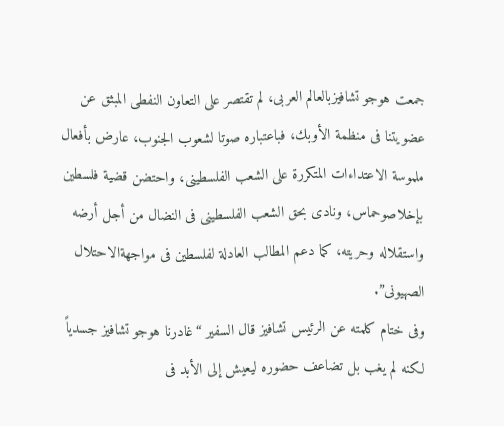جمعت هوجو تشافيزبالعالم العربى، لم تقتصر على التعاون النفطى المبثق عن عضويتنا فى منظمة الأوبك، فباعتباره صوتا لشعوب الجنوب، عارض بأفعال ملموسة الاعتداءات المتكررة على الشعب الفلسطينى، واحتضن قضية فلسطين بإخلاصوحماس، ونادى بحق الشعب الفلسطينى فى النضال من أجل أرضه واستقلاله وحريته، كما دعم المطالب العادلة لفلسطين فى مواجهةالاحتلال الصهيونى”.
وفى ختام كلمته عن الرئيس تشافيز قال السفير “غادرنا هوجو تشافيز جسدياً لكنه لم يغب بل تضاعف حضوره ليعيش إلى الأبد فى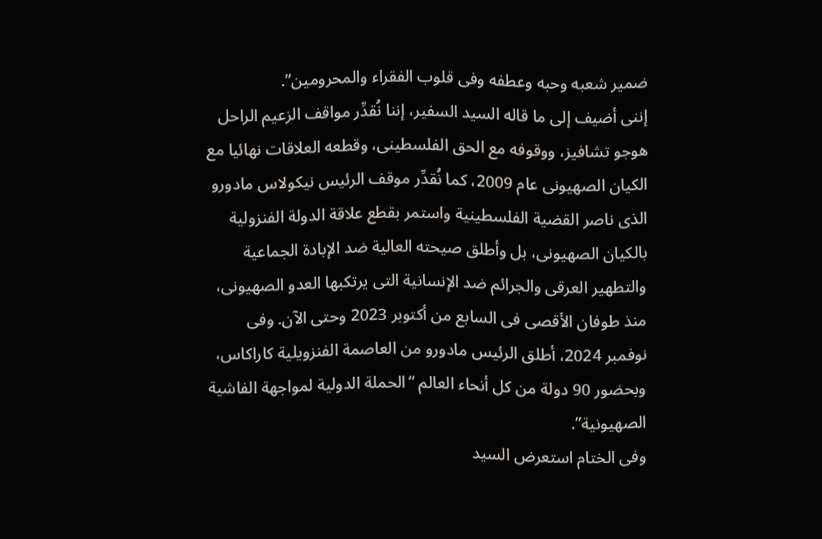ضمير شعبه وحبه وعطفه وفى قلوب الفقراء والمحرومين”.
إننى أضيف إلى ما قاله السيد السفير، إننا نُقدِّر مواقف الزعيم الراحل هوجو تشافيز، ووقوفه مع الحق الفلسطينى، وقطعه العلاقات نهائيا مع الكيان الصهيونى عام 2009، كما نُقدِّر موقف الرئيس نيكولاس مادورو الذى ناصر القضية الفلسطينية واستمر بقطع علاقة الدولة الفنزولية بالكيان الصهيونى، بل وأطلق صيحته العالية ضد الإبادة الجماعية والتطهير العرقى والجرائم ضد الإنسانية التى يرتكبها العدو الصهيونى، منذ طوفان الأقصى فى السابع من أكتوبر 2023 وحتى الآن. وفى نوفمبر 2024، أطلق الرئيس مادورو من العاصمة الفنزويلية كاراكاس، وبحضور 90 دولة من كل أنحاء العالم “الحملة الدولية لمواجهة الفاشية الصهيونية”.
وفى الختام استعرض السيد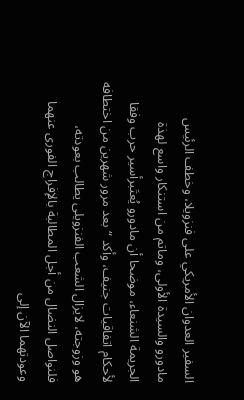السفير العدوان الأمريكي على فنزويلا، وخطف الرئيس مادورو والسيدة الأولى، وماتم من استنكار واسع لهذة الجريمة الشنعاء، موضحا أن مادورو يُعتَبرأسير حرب وفقا لأحكام اتفاقيات جنيف، وأكد “بعد مرور شهرين من اختطافه هو وزوجته، لايزال الشعب الفنزويلى يطالب بعودته، فلنواصل النضال من أجل المطالبة بالإفراج الفورى عنهما وعودتهما الآن إلى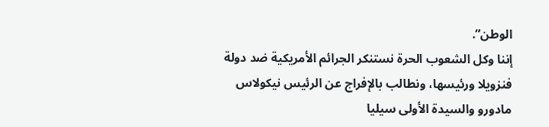الوطن”.
إننا وكل الشعوب الحرة نستنكر الجرائم الأمريكية ضد دولة فنزويلا ورئيسها، ونطالب بالإفراج عن الرئيس نيكولاس مادورو والسيدة الأولى سيليا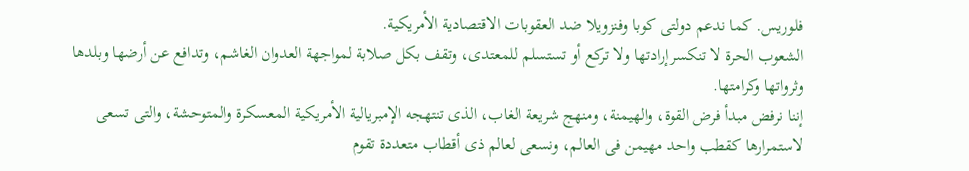فلوريس. كما ندعم دولتى كوبا وفنزويلا ضد العقوبات الاقتصادية الأمريكية.
الشعوب الحرة لا تنكسرإرادتها ولا تركع أو تستسلم للمعتدى، وتقف بكل صلابة لمواجهة العدوان الغاشم، وتدافع عن أرضها وبلدها وثرواتها وكرامتها.
إننا نرفض مبدأ فرض القوة، والهيمنة، ومنهج شريعة الغاب، الذى تنتهجه الإمبريالية الأمريكية المعسكرة والمتوحشة، والتى تسعى لاستمرارها كقطب واحد مهيمن فى العالم، ونسعى لعالم ذى أقطاب متعددة تقوم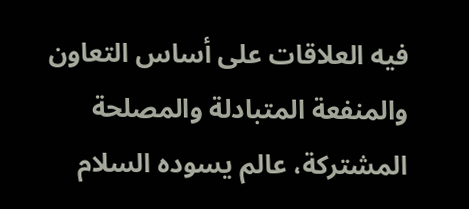فيه العلاقات على أساس التعاون والمنفعة المتبادلة والمصلحة المشتركة، عالم يسوده السلام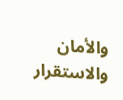والأمان والاستقرار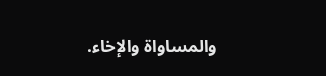والمساواة والإخاء.